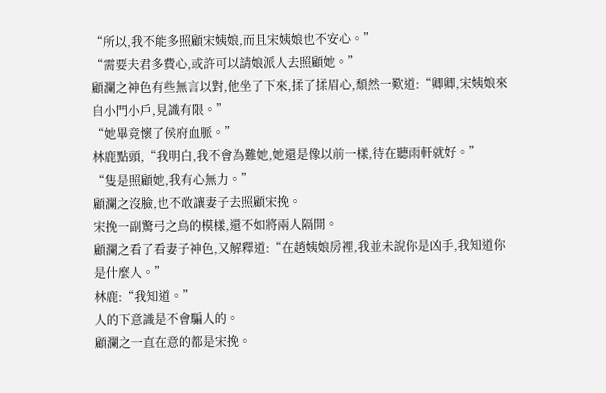“所以,我不能多照顧宋姨娘,而且宋姨娘也不安心。”
“需要夫君多費心,或許可以請娘派人去照顧她。”
顧瀾之神色有些無言以對,他坐了下來,揉了揉眉心,頹然一歎道:“卿卿,宋姨娘來自小門小戶,見識有限。”
“她畢竟懷了侯府血脈。”
林鹿點頭,“我明白,我不會為難她,她還是像以前一樣,待在聽雨軒就好。”
“隻是照顧她,我有心無力。”
顧瀾之沒臉,也不敢讓妻子去照顧宋挽。
宋挽一副驚弓之鳥的模樣,還不如將兩人隔開。
顧瀾之看了看妻子神色,又解釋道:“在趙姨娘房裡,我並未說你是凶手,我知道你是什麼人。”
林鹿:“我知道。”
人的下意識是不會騙人的。
顧瀾之一直在意的都是宋挽。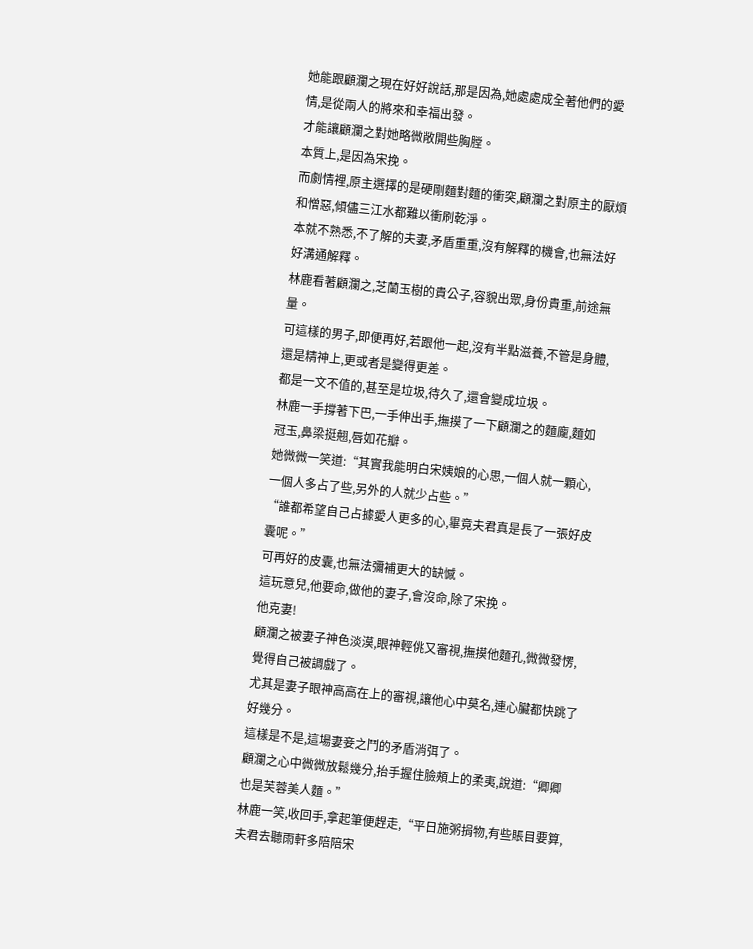她能跟顧瀾之現在好好說話,那是因為,她處處成全著他們的愛情,是從兩人的將來和幸福出發。
才能讓顧瀾之對她略微敞開些胸膛。
本質上,是因為宋挽。
而劇情裡,原主選擇的是硬剛麵對麵的衝突,顧瀾之對原主的厭煩和憎惡,傾儘三江水都難以衝刷乾淨。
本就不熟悉,不了解的夫妻,矛盾重重,沒有解釋的機會,也無法好好溝通解釋。
林鹿看著顧瀾之,芝蘭玉樹的貴公子,容貌出眾,身份貴重,前途無量。
可這樣的男子,即便再好,若跟他一起,沒有半點滋養,不管是身體,還是精神上,更或者是變得更差。
都是一文不值的,甚至是垃圾,待久了,還會變成垃圾。
林鹿一手撐著下巴,一手伸出手,撫摸了一下顧瀾之的麵龐,麵如冠玉,鼻梁挺翹,唇如花瓣。
她微微一笑道:“其實我能明白宋姨娘的心思,一個人就一顆心,一個人多占了些,另外的人就少占些。”
“誰都希望自己占據愛人更多的心,畢竟夫君真是長了一張好皮囊呢。”
可再好的皮囊,也無法彌補更大的缺憾。
這玩意兒,他要命,做他的妻子,會沒命,除了宋挽。
他克妻!
顧瀾之被妻子神色淡漠,眼神輕佻又審視,撫摸他麵孔,微微發愣,覺得自己被調戲了。
尤其是妻子眼神高高在上的審視,讓他心中莫名,連心臟都快跳了好幾分。
這樣是不是,這場妻妾之鬥的矛盾消弭了。
顧瀾之心中微微放鬆幾分,抬手握住臉頰上的柔夷,說道:“卿卿也是芙蓉美人麵。”
林鹿一笑,收回手,拿起筆便趕走,“平日施粥捐物,有些賬目要算,夫君去聽雨軒多陪陪宋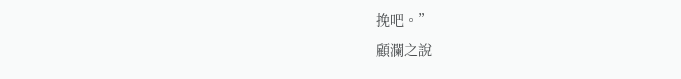挽吧。”
顧瀾之說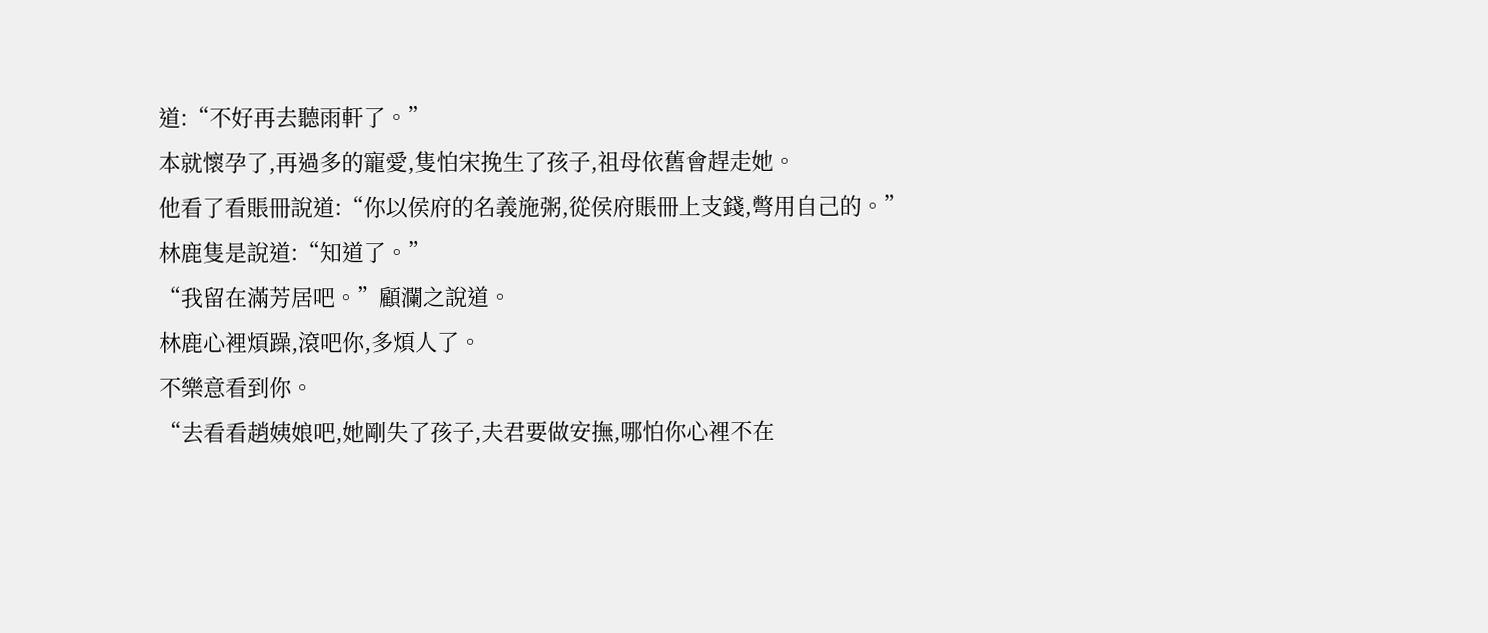道:“不好再去聽雨軒了。”
本就懷孕了,再過多的寵愛,隻怕宋挽生了孩子,祖母依舊會趕走她。
他看了看賬冊說道:“你以侯府的名義施粥,從侯府賬冊上支錢,彆用自己的。”
林鹿隻是說道:“知道了。”
“我留在滿芳居吧。”顧瀾之說道。
林鹿心裡煩躁,滾吧你,多煩人了。
不樂意看到你。
“去看看趙姨娘吧,她剛失了孩子,夫君要做安撫,哪怕你心裡不在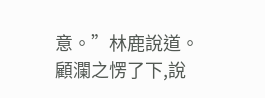意。”林鹿說道。
顧瀾之愣了下,說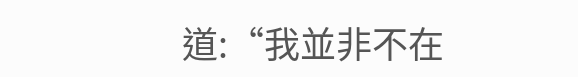道:“我並非不在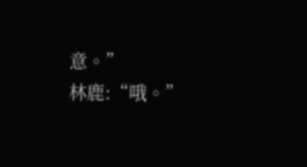意。”
林鹿:“哦。”